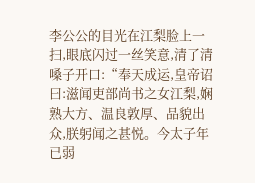李公公的目光在江梨脸上一扫,眼底闪过一丝笑意,清了清嗓子开口:“奉天成运,皇帝诏曰:滋闻吏部尚书之女江梨,娴熟大方、温良敦厚、品貌出众,朕躬闻之甚悦。今太子年已弱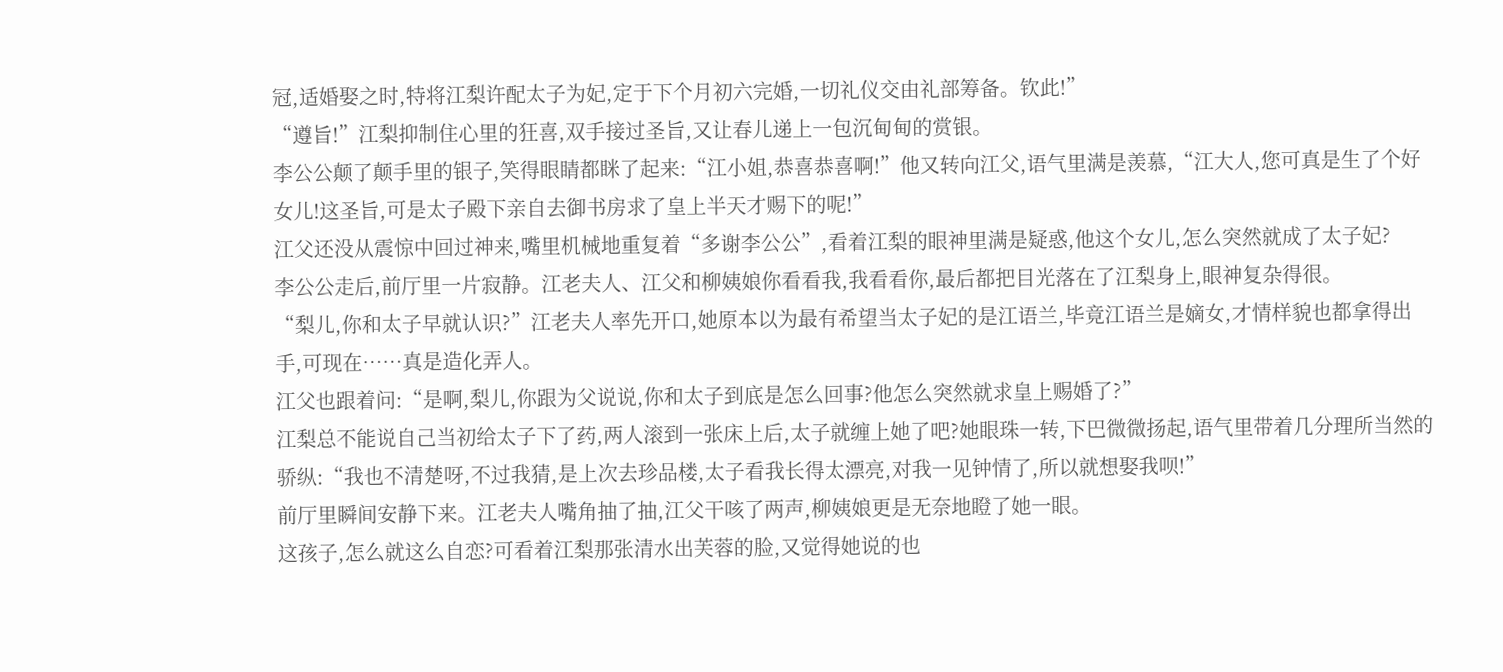冠,适婚娶之时,特将江梨许配太子为妃,定于下个月初六完婚,一切礼仪交由礼部筹备。钦此!”
“遵旨!”江梨抑制住心里的狂喜,双手接过圣旨,又让春儿递上一包沉甸甸的赏银。
李公公颠了颠手里的银子,笑得眼睛都眯了起来:“江小姐,恭喜恭喜啊!”他又转向江父,语气里满是羡慕,“江大人,您可真是生了个好女儿!这圣旨,可是太子殿下亲自去御书房求了皇上半天才赐下的呢!”
江父还没从震惊中回过神来,嘴里机械地重复着“多谢李公公”,看着江梨的眼神里满是疑惑,他这个女儿,怎么突然就成了太子妃?
李公公走后,前厅里一片寂静。江老夫人、江父和柳姨娘你看看我,我看看你,最后都把目光落在了江梨身上,眼神复杂得很。
“梨儿,你和太子早就认识?”江老夫人率先开口,她原本以为最有希望当太子妃的是江语兰,毕竟江语兰是嫡女,才情样貌也都拿得出手,可现在……真是造化弄人。
江父也跟着问:“是啊,梨儿,你跟为父说说,你和太子到底是怎么回事?他怎么突然就求皇上赐婚了?”
江梨总不能说自己当初给太子下了药,两人滚到一张床上后,太子就缠上她了吧?她眼珠一转,下巴微微扬起,语气里带着几分理所当然的骄纵:“我也不清楚呀,不过我猜,是上次去珍品楼,太子看我长得太漂亮,对我一见钟情了,所以就想娶我呗!”
前厅里瞬间安静下来。江老夫人嘴角抽了抽,江父干咳了两声,柳姨娘更是无奈地瞪了她一眼。
这孩子,怎么就这么自恋?可看着江梨那张清水出芙蓉的脸,又觉得她说的也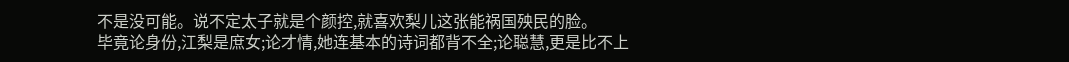不是没可能。说不定太子就是个颜控,就喜欢梨儿这张能祸国殃民的脸。
毕竟论身份,江梨是庶女;论才情,她连基本的诗词都背不全;论聪慧,更是比不上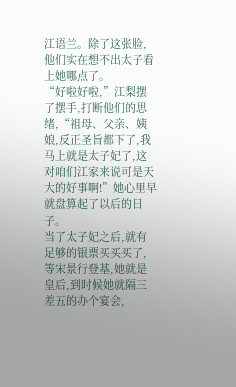江语兰。除了这张脸,他们实在想不出太子看上她哪点了。
“好啦好啦,”江梨摆了摆手,打断他们的思绪,“祖母、父亲、姨娘,反正圣旨都下了,我马上就是太子妃了,这对咱们江家来说可是天大的好事啊!”她心里早就盘算起了以后的日子。
当了太子妃之后,就有足够的银票买买买了,等宋景行登基,她就是皇后,到时候她就隔三差五的办个宴会,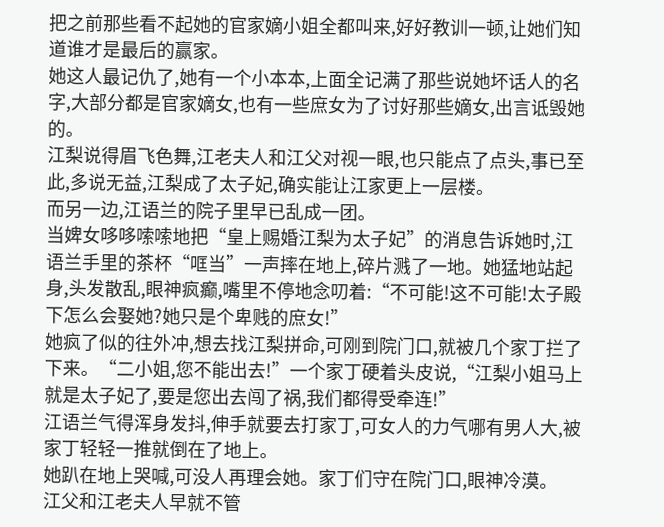把之前那些看不起她的官家嫡小姐全都叫来,好好教训一顿,让她们知道谁才是最后的赢家。
她这人最记仇了,她有一个小本本,上面全记满了那些说她坏话人的名字,大部分都是官家嫡女,也有一些庶女为了讨好那些嫡女,出言诋毁她的。
江梨说得眉飞色舞,江老夫人和江父对视一眼,也只能点了点头,事已至此,多说无益,江梨成了太子妃,确实能让江家更上一层楼。
而另一边,江语兰的院子里早已乱成一团。
当婢女哆哆嗦嗦地把“皇上赐婚江梨为太子妃”的消息告诉她时,江语兰手里的茶杯“哐当”一声摔在地上,碎片溅了一地。她猛地站起身,头发散乱,眼神疯癫,嘴里不停地念叨着:“不可能!这不可能!太子殿下怎么会娶她?她只是个卑贱的庶女!”
她疯了似的往外冲,想去找江梨拼命,可刚到院门口,就被几个家丁拦了下来。“二小姐,您不能出去!”一个家丁硬着头皮说,“江梨小姐马上就是太子妃了,要是您出去闯了祸,我们都得受牵连!”
江语兰气得浑身发抖,伸手就要去打家丁,可女人的力气哪有男人大,被家丁轻轻一推就倒在了地上。
她趴在地上哭喊,可没人再理会她。家丁们守在院门口,眼神冷漠。
江父和江老夫人早就不管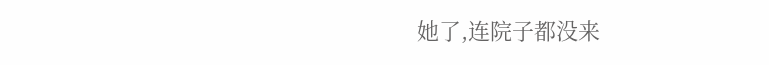她了,连院子都没来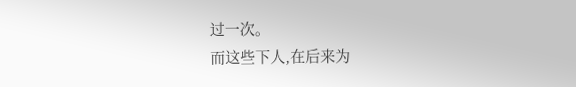过一次。
而这些下人,在后来为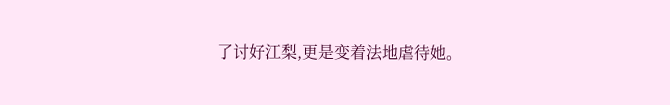了讨好江梨,更是变着法地虐待她。